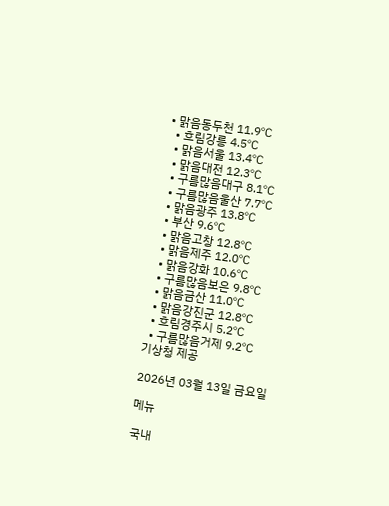• 맑음동두천 11.9℃
  • 흐림강릉 4.5℃
  • 맑음서울 13.4℃
  • 맑음대전 12.3℃
  • 구름많음대구 8.1℃
  • 구름많음울산 7.7℃
  • 맑음광주 13.8℃
  • 부산 9.6℃
  • 맑음고창 12.8℃
  • 맑음제주 12.0℃
  • 맑음강화 10.6℃
  • 구름많음보은 9.8℃
  • 맑음금산 11.0℃
  • 맑음강진군 12.8℃
  • 흐림경주시 5.2℃
  • 구름많음거제 9.2℃
기상청 제공

2026년 03월 13일 금요일

메뉴

국내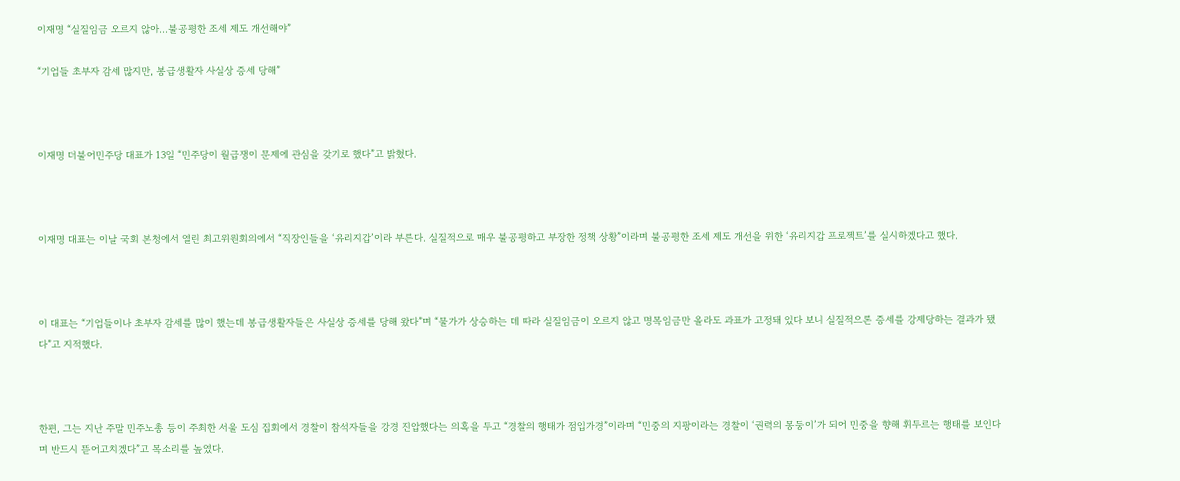이재명 “실질임금 오르지 않아...불공평한 조세 제도 개선해야”

“기업들 초부자 감세 많지만, 봉급생활자 사실상 증세 당해”



이재명 더불어민주당 대표가 13일 “민주당이 월급쟁이 문제에 관심을 갖기로 했다”고 밝혔다.



이재명 대표는 이날 국회 본청에서 열린 최고위원회의에서 “직장인들을 ‘유리지갑’이라 부른다. 실질적으로 매우 불공평하고 부장한 정책 상황”이라며 불공평한 조세 제도 개선을 위한 ‘유리지갑 프로젝트’를 실시하겠다고 했다.



이 대표는 “기업들이나 초부자 감세를 많이 했는데 봉급생활자들은 사실상 증세를 당해 왔다”며 “물가가 상승하는 데 따라 실질임금이 오르지 않고 명목임금만 올라도 과표가 고정돼 있다 보니 실질적으론 증세를 강제당하는 결과가 됐다”고 지적했다.



한편, 그는 지난 주말 민주노총 등이 주최한 서울 도심 집회에서 경찰이 참석자들을 강경 진압했다는 의혹을 두고 “경찰의 행태가 점입가경”이라며 “민중의 지팡이라는 경찰이 ‘권력의 몽둥이’가 되어 민중을 향해 휘두르는 행태를 보인다며 반드시 뜯어고치겠다”고 목소리를 높였다.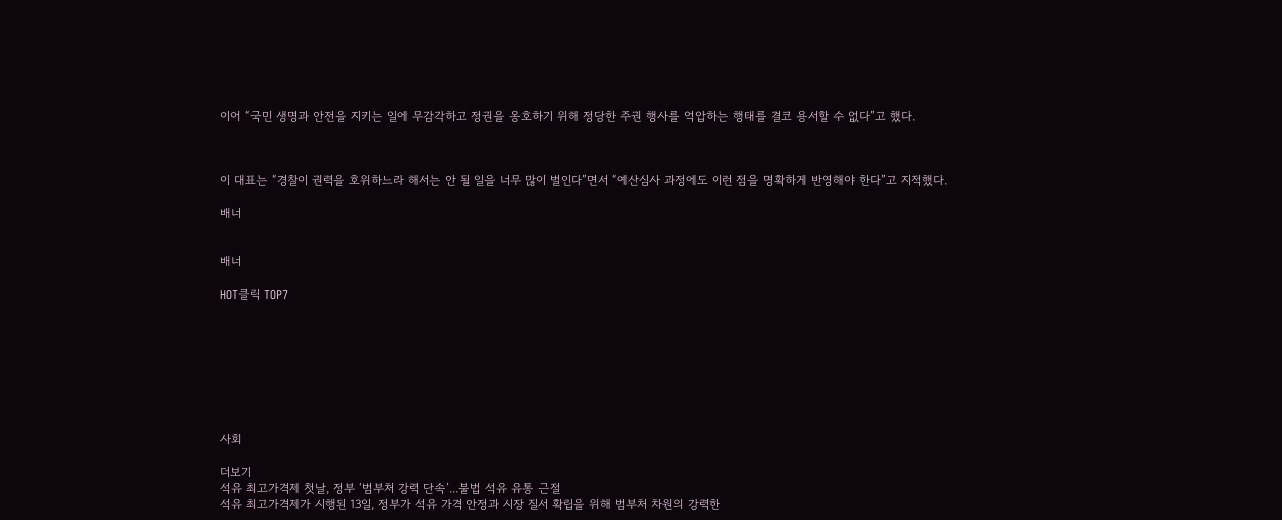이어 “국민 생명과 안전을 지키는 일에 무감각하고 정권을 옹호하기 위해 정당한 주권 행사를 억압하는 행태를 결코 용서할 수 없다”고 했다.



이 대표는 “경찰이 권력을 호위하느라 해서는 안 될 일을 너무 많이 벌인다”면서 “예산심사 과정에도 이런 점을 명확하게 반영해야 한다”고 지적했다.

배너


배너

HOT클릭 TOP7








사회

더보기
석유 최고가격제 첫날, 정부 ‘범부처 강력 단속’...불법 석유 유통 근절
석유 최고가격제가 시행된 13일, 정부가 석유 가격 안정과 시장 질서 확립을 위해 범부처 차원의 강력한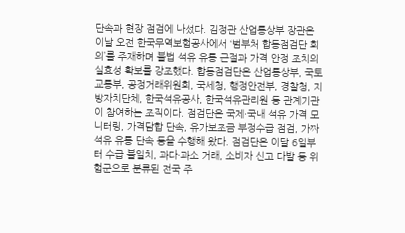단속과 현장 점검에 나섰다. 김정관 산업통상부 장관은 이날 오전 한국무역보험공사에서 ‘범부처 합동점검단 회의’를 주재하며 불법 석유 유통 근절과 가격 안정 조치의 실효성 확보를 강조했다. 합동점검단은 산업통상부, 국토교통부, 공정거래위원회, 국세청, 행정안전부, 경찰청, 지방자치단체, 한국석유공사, 한국석유관리원 등 관계기관이 참여하는 조직이다. 점검단은 국제·국내 석유 가격 모니터링, 가격담합 단속, 유가보조금 부정수급 점검, 가짜 석유 유통 단속 등을 수행해 왔다. 점검단은 이달 6일부터 수급 불일치, 과다·과소 거래, 소비자 신고 다발 등 위험군으로 분류된 전국 주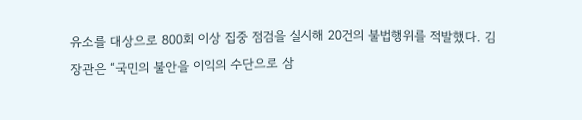유소를 대상으로 800회 이상 집중 점검을 실시해 20건의 불법행위를 적발했다. 김 장관은 “국민의 불안을 이익의 수단으로 삼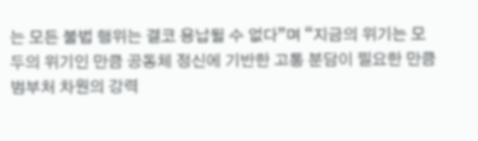는 모든 불법 행위는 결코 용납될 수 없다”며 “지금의 위기는 모두의 위기인 만큼 공동체 정신에 기반한 고통 분담이 필요한 만큼 범부처 차원의 강력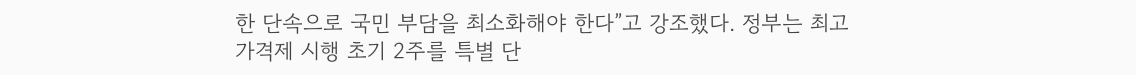한 단속으로 국민 부담을 최소화해야 한다”고 강조했다. 정부는 최고가격제 시행 초기 2주를 특별 단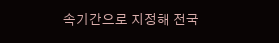속기간으로 지정해 전국